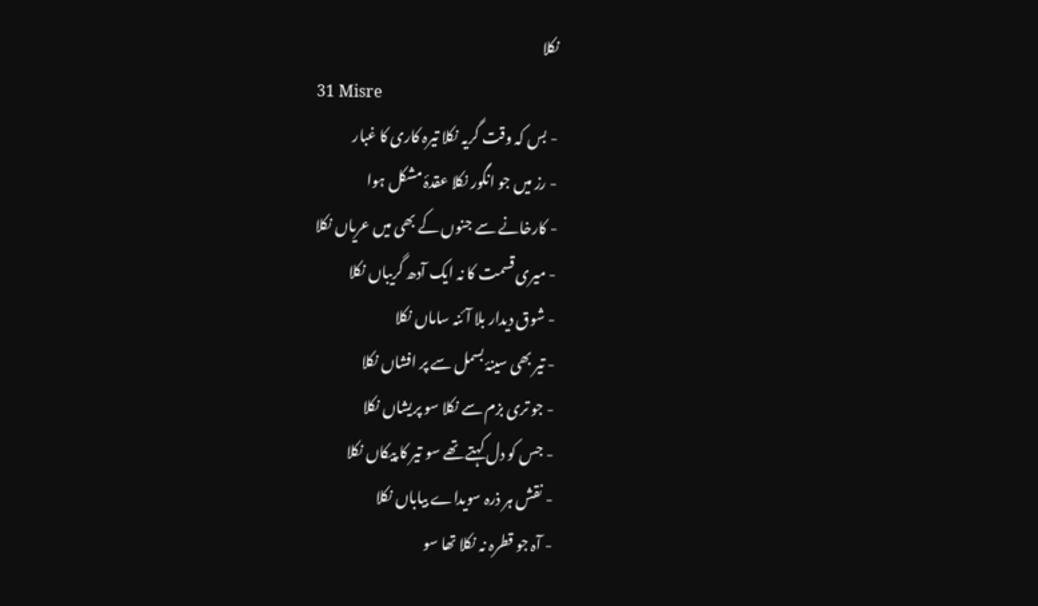نکلا
31 Misre
- بس کہ وقت گریہ نکلا تیرہ کاری کا غبار
- رز میں جو انگور نکلا عقدۂ مشکل ہوا
- کارخانے سے جنوں کے بھی میں عریاں نکلا
- میری قسمت کا نہ ایک آدھ گریباں نکلا
- شوق دیدار بلا آئنہ ساماں نکلا
- تیر بھی سینۂ بسمل سے پر افشاں نکلا
- جو تری بزم سے نکلا سو پریشاں نکلا
- جس کو دل کہتے تھے سو تیر کا پیکاں نکلا
- نقش ہر ذرہ سویداے بیاباں نکلا
- آہ جو قطرہ نہ نکلا تھا سو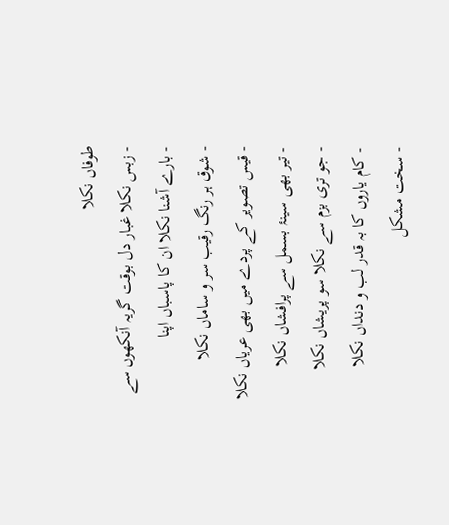طوفاں نکلا
- زبس نکلا غبار دل بوقت گریہ آنکھوں سے
- بارے آشنا نکلا ان کا پاسباں اپنا
- شوق ہر رنگ رقیب سر و ساماں نکلا
- قیس تصویر کے پردے میں بھی عریاں نکلا
- تیر بھی سینۂ بسمل سے پرافشاں نکلا
- جو تری بزم سے نکلا سو پریشاں نکلا
- کام یاروں کا بہ قدر لب و دنداں نکلا
- سخت مشکل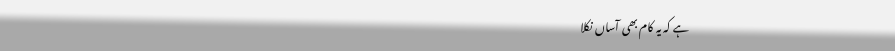ہے کہ یہ کام بھی آساں نکلا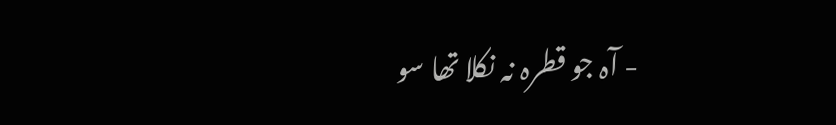- آہ جو قطرہ نہ نکلا تھا سو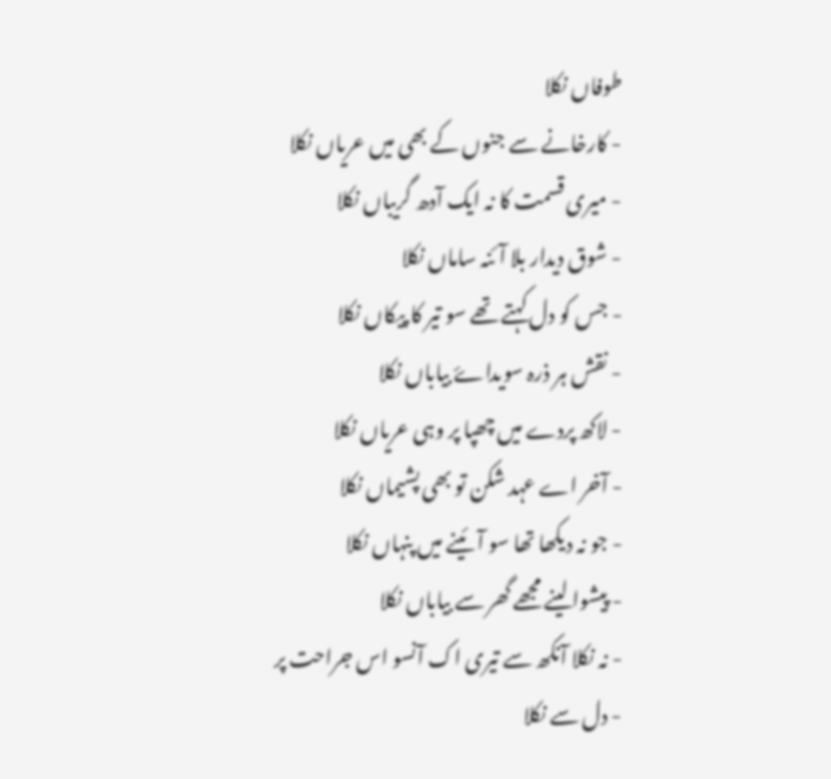طوفاں نکلا
- کارخانے سے جنوں کے بھی میں عریاں نکلا
- میری قسمت کا نہ ایک آدھ گریباں نکلا
- شوق دیدار بلا آئنہ ساماں نکلا
- جس کو دل کہتے تھے سو تیر کا پیکاں نکلا
- نقش ہر ذرہ سویداۓ بیاباں نکلا
- لاکھ پردے میں چھپا پر وہی عریاں نکلا
- آخر اے عہد شکن تو بھی پشیماں نکلا
- جو نہ دیکھا تھا سو آئینے میں پنہاں نکلا
- پیشوا لینے مجھے گھر سے بیاباں نکلا
- نہ نکلا آنکھ سے تیری اک آنسو اس جراحت پر
- دل سے نکلا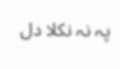پہ نہ نکلا دل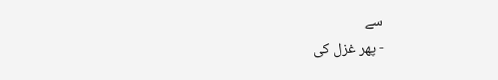سے
- پھر غزل کی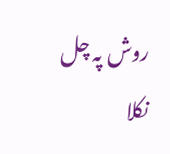روش پہ چل نکلا